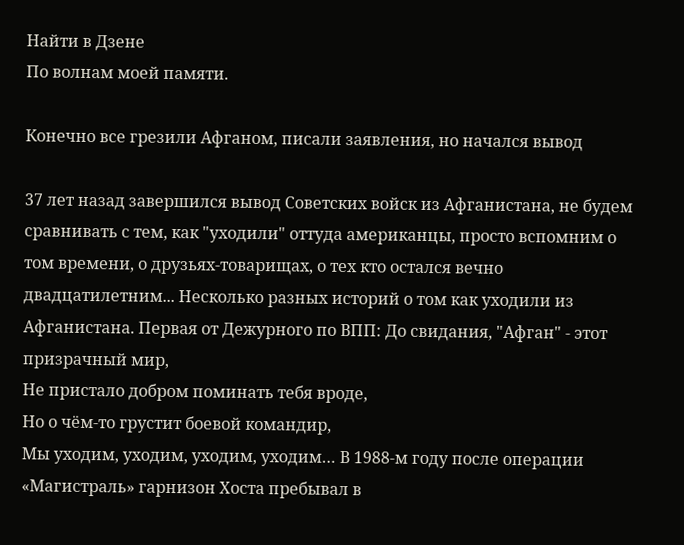Найти в Дзене
По волнам моей памяти.

Конечно все грезили Афганом, писали заявления, но начался вывод

37 лет назад завершился вывод Советских войск из Афганистана, не будем сравнивать с тем, как "уходили" оттуда американцы, просто вспомним о том времени, о друзьях-товарищах, о тех кто остался вечно двадцатилетним... Несколько разных историй о том как уходили из Афганистана. Первая от Дежурного по ВПП: До свидания, "Афган" - этот призрачный мир,
Не пристало добром поминать тебя вроде,
Но о чём-то грустит боевой командир,
Мы уходим, уходим, уходим, уходим… В 1988-м году после операции «Магистраль» гарнизон Хоста пребывал в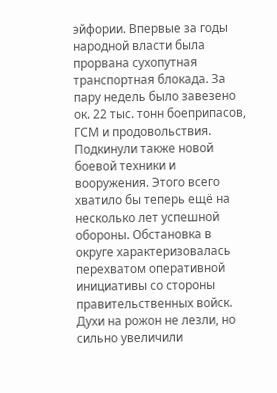эйфории. Впервые за годы народной власти была прорвана сухопутная транспортная блокада. За пару недель было завезено ок. 22 тыс. тонн боеприпасов, ГСМ и продовольствия. Подкинули также новой боевой техники и вооружения. Этого всего хватило бы теперь ещё на несколько лет успешной обороны. Обстановка в округе характеризовалась перехватом оперативной инициативы со стороны правительственных войск.
Духи на рожон не лезли, но сильно увеличили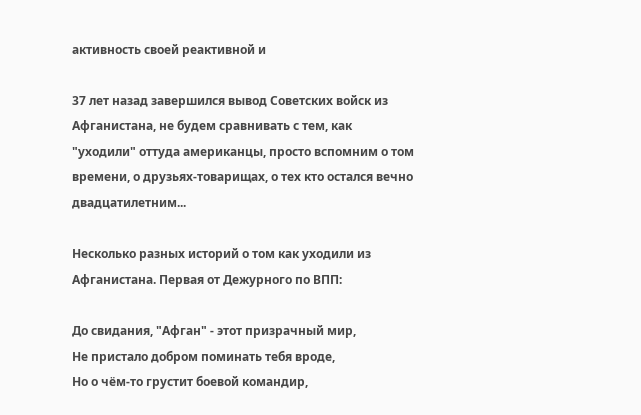активность своей реактивной и

37 лет назад завершился вывод Советских войск из Афганистана, не будем сравнивать с тем, как "уходили" оттуда американцы, просто вспомним о том времени, о друзьях-товарищах, о тех кто остался вечно двадцатилетним...

Несколько разных историй о том как уходили из Афганистана. Первая от Дежурного по ВПП:

До свидания, "Афган" - этот призрачный мир,
Не пристало добром поминать тебя вроде,
Но о чём-то грустит боевой командир,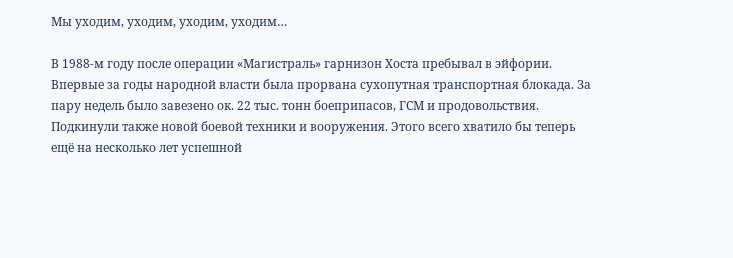Мы уходим, уходим, уходим, уходим…

В 1988-м году после операции «Магистраль» гарнизон Хоста пребывал в эйфории. Впервые за годы народной власти была прорвана сухопутная транспортная блокада. За пару недель было завезено ок. 22 тыс. тонн боеприпасов, ГСМ и продовольствия. Подкинули также новой боевой техники и вооружения. Этого всего хватило бы теперь ещё на несколько лет успешной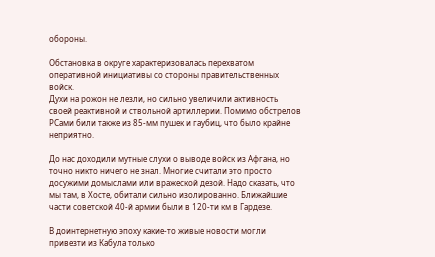обороны.

Обстановка в округе характеризовалась перехватом оперативной инициативы со стороны правительственных войск.
Духи на рожон не лезли, но сильно увеличили активность своей реактивной и ствольной артиллерии. Помимо обстрелов РСами били также из 85-мм пушек и гаубиц, что было крайне неприятно.

До нас доходили мутные слухи о выводе войск из Афгана, но точно никто ничего не знал. Многие считали это просто досужими домыслами или вражеской дезой. Надо сказать, что мы там, в Хосте, обитали сильно изолированно. Ближайшие части советской 40-й армии были в 120-ти км в Гардезе.

В доинтернетную эпоху какие-то живые новости могли привезти из Кабула только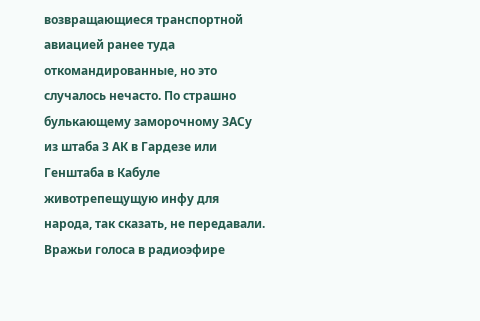возвращающиеся транспортной авиацией ранее туда откомандированные, но это случалось нечасто. По страшно булькающему заморочному ЗАСу из штаба 3 АК в Гардезе или Генштаба в Кабуле животрепещущую инфу для народа, так сказать, не передавали. Вражьи голоса в радиоэфире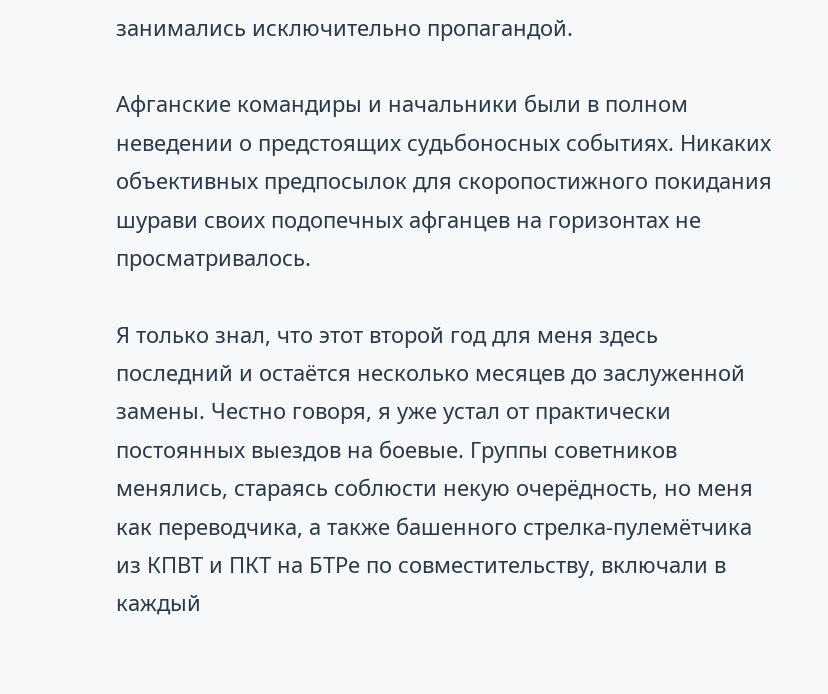занимались исключительно пропагандой.

Афганские командиры и начальники были в полном неведении о предстоящих судьбоносных событиях. Никаких объективных предпосылок для скоропостижного покидания шурави своих подопечных афганцев на горизонтах не просматривалось.

Я только знал, что этот второй год для меня здесь последний и остаётся несколько месяцев до заслуженной замены. Честно говоря, я уже устал от практически постоянных выездов на боевые. Группы советников менялись, стараясь соблюсти некую очерёдность, но меня как переводчика, а также башенного стрелка-пулемётчика из КПВТ и ПКТ на БТРе по совместительству, включали в каждый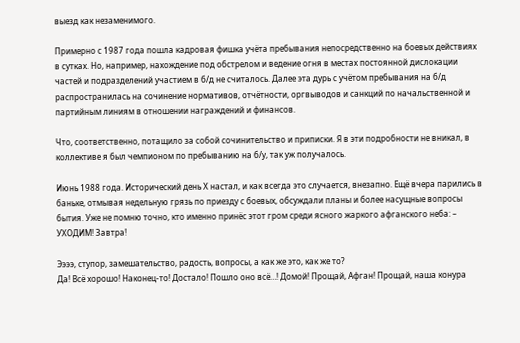выезд как незаменимого.

Примерно с 1987 года пошла кадровая фишка учёта пребывания непосредственно на боевых действиях в сутках. Но, например, нахождение под обстрелом и ведение огня в местах постоянной дислокации частей и подразделений участием в б/д не считалось. Далее эта дурь с учётом пребывания на б/д распространилась на сочинение нормативов, отчётности, оргвыводов и санкций по начальственной и партийным линиям в отношении награждений и финансов.

Что, соответственно, потащило за собой сочинительство и приписки. Я в эти подробности не вникал, в коллективе я был чемпионом по пребыванию на б/у, так уж получалось.

Июнь 1988 года. Исторический день Х настал, и как всегда это случается, внезапно. Ещё вчера парились в баньке, отмывая недельную грязь по приезду с боевых, обсуждали планы и более насущные вопросы бытия. Уже не помню точно, кто именно принёс этот гром среди ясного жаркого афганского неба: – УХОДИМ! Завтра!

Ээээ, ступор, замешательство, радость, вопросы, а как же это, как же то?
Да! Всё хорошо! Наконец-то! Достало! Пошло оно всё…! Домой! Прощай, Афган! Прощай, наша конура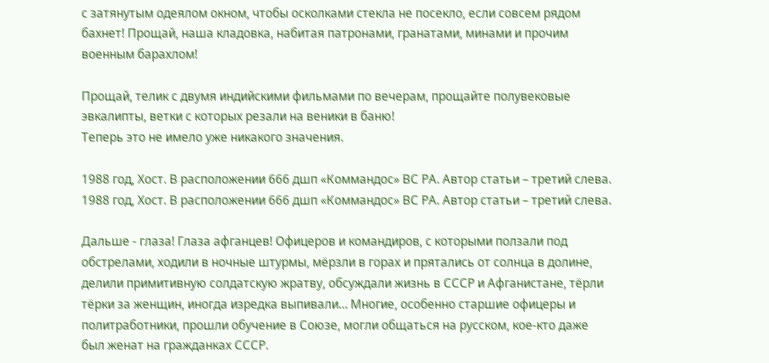с затянутым одеялом окном, чтобы осколками стекла не посекло, если совсем рядом бахнет! Прощай, наша кладовка, набитая патронами, гранатами, минами и прочим военным барахлом!

Прощай, телик с двумя индийскими фильмами по вечерам, прощайте полувековые эвкалипты, ветки с которых резали на веники в баню!
Теперь это не имело уже никакого значения.

1988 год, Хост. В расположении 666 дшп «Коммандос» ВС РА. Автор статьи – третий слева.
1988 год, Хост. В расположении 666 дшп «Коммандос» ВС РА. Автор статьи – третий слева.

Дальше - глаза! Глаза афганцев! Офицеров и командиров, с которыми ползали под обстрелами, ходили в ночные штурмы, мёрзли в горах и прятались от солнца в долине, делили примитивную солдатскую жратву, обсуждали жизнь в СССР и Афганистане, тёрли тёрки за женщин, иногда изредка выпивали… Многие, особенно старшие офицеры и политработники, прошли обучение в Союзе, могли общаться на русском, кое-кто даже был женат на гражданках СССР.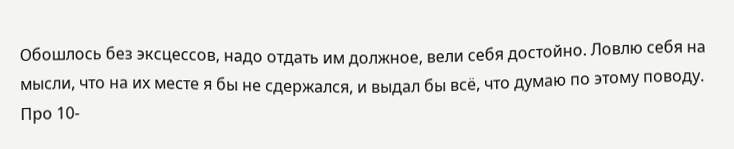Обошлось без эксцессов, надо отдать им должное, вели себя достойно. Ловлю себя на мысли, что на их месте я бы не сдержался, и выдал бы всё, что думаю по этому поводу. Про 10-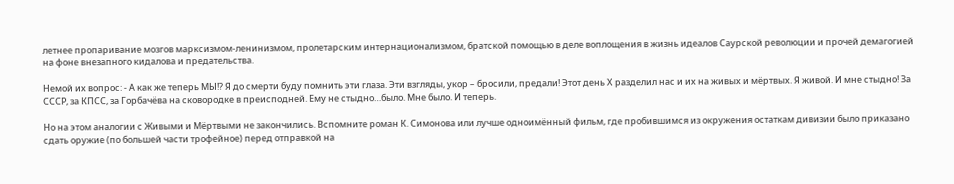летнее пропаривание мозгов марксизмом-ленинизмом, пролетарским интернационализмом, братской помощью в деле воплощения в жизнь идеалов Саурской революции и прочей демагогией на фоне внезапного кидалова и предательства.

Немой их вопрос: - А как же теперь МЫ!? Я до смерти буду помнить эти глаза. Эти взгляды, укор – бросили, предали! Этот день Х разделил нас и их на живых и мёртвых. Я живой. И мне стыдно! За СССР, за КПСС, за Горбачёва на сковородке в преисподней. Ему не стыдно…было. Мне было. И теперь.

Но на этом аналогии с Живыми и Мёртвыми не закончились. Вспомните роман К. Симонова или лучше одноимённый фильм, где пробившимся из окружения остаткам дивизии было приказано сдать оружие (по большей части трофейное) перед отправкой на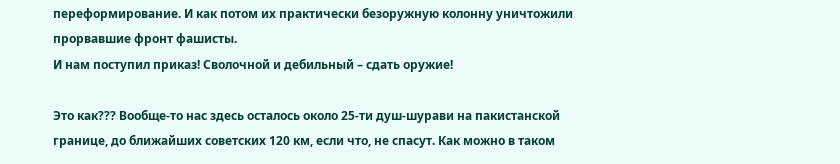переформирование. И как потом их практически безоружную колонну уничтожили прорвавшие фронт фашисты.
И нам поступил приказ! Сволочной и дебильный – сдать оружие!

Это как??? Вообще-то нас здесь осталось около 25-ти душ-шурави на пакистанской границе, до ближайших советских 120 км, если что, не спасут. Как можно в таком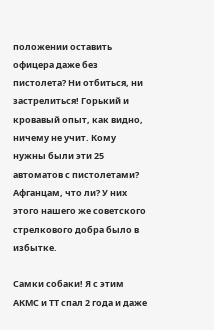положении оставить офицера даже без пистолета? Ни отбиться, ни застрелиться! Горький и кровавый опыт, как видно, ничему не учит. Кому нужны были эти 25 автоматов с пистолетами? Афганцам, что ли? У них этого нашего же советского стрелкового добра было в избытке.

Самки собаки! Я с этим АКМС и ТТ спал 2 года и даже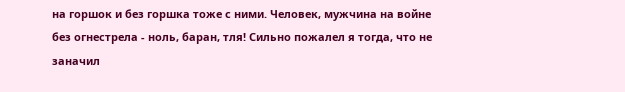на горшок и без горшка тоже с ними. Человек, мужчина на войне без огнестрела - ноль, баран, тля! Сильно пожалел я тогда, что не заначил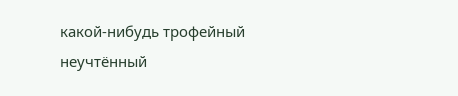какой-нибудь трофейный неучтённый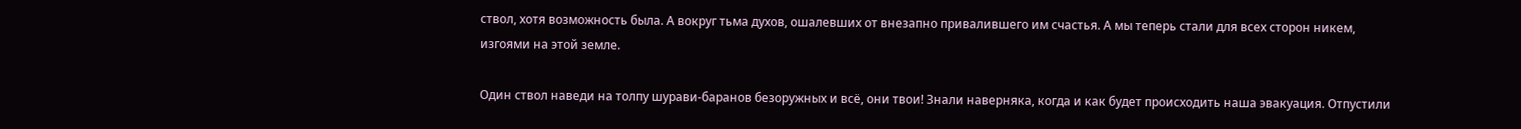ствол, хотя возможность была. А вокруг тьма духов, ошалевших от внезапно привалившего им счастья. А мы теперь стали для всех сторон никем, изгоями на этой земле.

Один ствол наведи на толпу шурави-баранов безоружных и всё, они твои! Знали наверняка, когда и как будет происходить наша эвакуация. Отпустили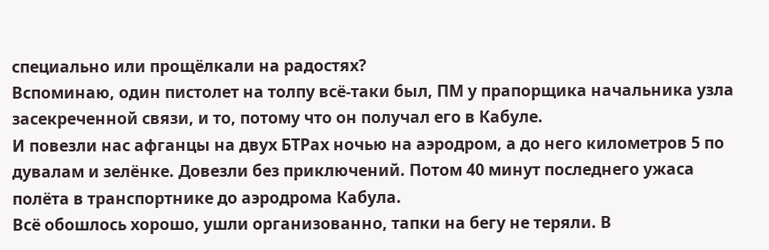специально или прощёлкали на радостях?
Вспоминаю, один пистолет на толпу всё-таки был, ПМ у прапорщика начальника узла засекреченной связи, и то, потому что он получал его в Кабуле.
И повезли нас афганцы на двух БТРах ночью на аэродром, а до него километров 5 по дувалам и зелёнке. Довезли без приключений. Потом 40 минут последнего ужаса полёта в транспортнике до аэродрома Кабула.
Всё обошлось хорошо, ушли организованно, тапки на бегу не теряли. В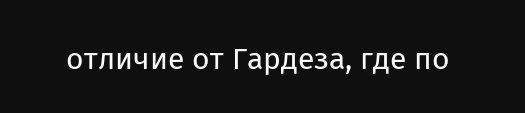отличие от Гардеза, где по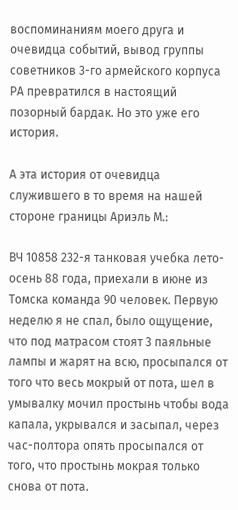воспоминаниям моего друга и очевидца событий, вывод группы советников 3-го армейского корпуса РА превратился в настоящий позорный бардак. Но это уже его история.

А эта история от очевидца служившего в то время на нашей стороне границы Ариэль М.:

ВЧ 10858 232-я танковая учебка лето-осень 88 года, приехали в июне из Томска команда 90 человек. Первую неделю я не спал, было ощущение, что под матрасом стоят 3 паяльные лампы и жарят на всю, просыпался от того что весь мокрый от пота, шел в умывалку мочил простынь чтобы вода капала, укрывался и засыпал, через час-полтора опять просыпался от того, что простынь мокрая только снова от пота.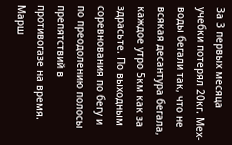За 3 первых месяца учебки потерял 20кг. Мех-воды бегали так, что не всякая десантура бегала, каждое утро 5км как за здрасьте. По выходным соревнования по бегу и по преодолению полосы препятствий в противогазе на время. Марш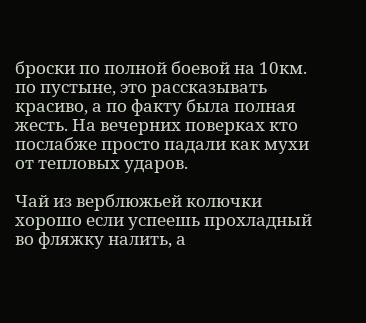броски по полной боевой на 10км. по пустыне, это рассказывать красиво, а по факту была полная жесть. На вечерних поверках кто послабже просто падали как мухи от тепловых ударов.

Чай из верблюжьей колючки хорошо если успеешь прохладный во фляжку налить, а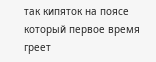так кипяток на поясе который первое время греет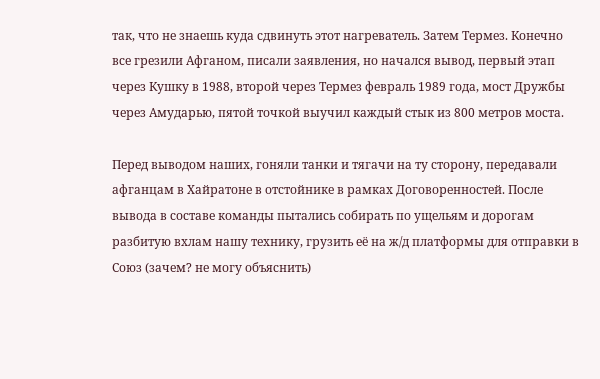так, что не знаешь куда сдвинуть этот нагреватель. Затем Термез. Конечно все грезили Афганом, писали заявления, но начался вывод, первый этап через Кушку в 1988, второй через Термез февраль 1989 года, мост Дружбы через Амударью, пятой точкой выучил каждый стык из 800 метров моста.

Перед выводом наших, гоняли танки и тягачи на ту сторону, передавали афганцам в Хайратоне в отстойнике в рамках Договоренностей. После вывода в составе команды пытались собирать по ущельям и дорогам разбитую вхлам нашу технику, грузить её на ж/д платформы для отправки в Союз (зачем? не могу объяснить)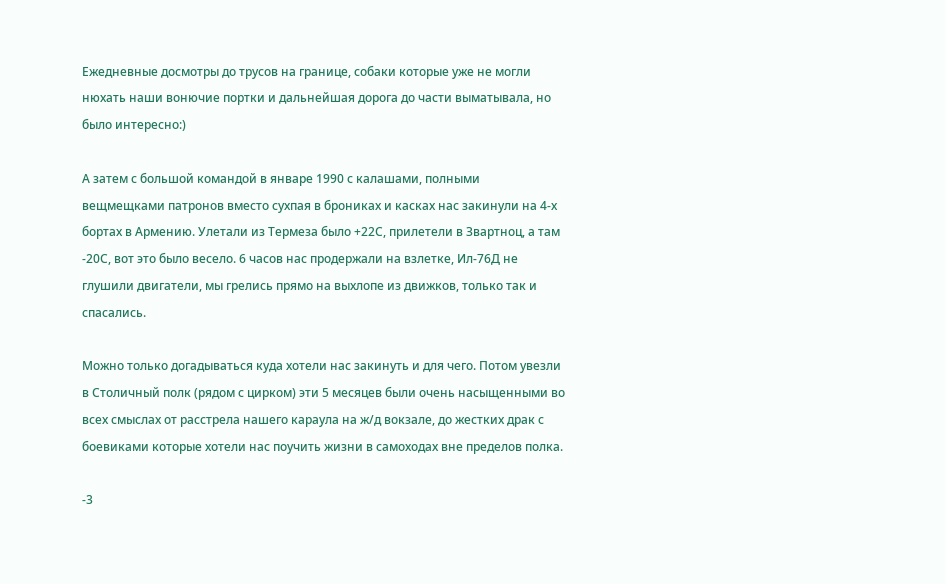Ежедневные досмотры до трусов на границе, собаки которые уже не могли нюхать наши вонючие портки и дальнейшая дорога до части выматывала, но было интересно:)

А затем с большой командой в январе 1990 с калашами, полными вещмещками патронов вместо сухпая в брониках и касках нас закинули на 4-х бортах в Армению. Улетали из Термеза было +22С, прилетели в Звартноц, а там -20С, вот это было весело. 6 часов нас продержали на взлетке, Ил-76Д не глушили двигатели, мы грелись прямо на выхлопе из движков, только так и спасались.

Можно только догадываться куда хотели нас закинуть и для чего. Потом увезли в Столичный полк (рядом с цирком) эти 5 месяцев были очень насыщенными во всех смыслах от расстрела нашего караула на ж/д вокзале, до жестких драк с боевиками которые хотели нас поучить жизни в самоходах вне пределов полка.

-3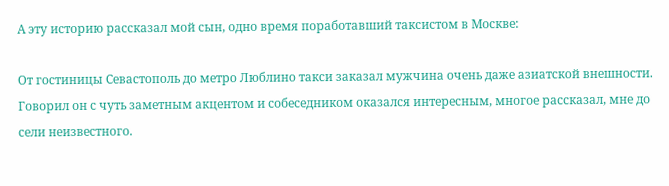А эту историю рассказал мой сын, одно время поработавший таксистом в Москве:

От гостиницы Севастополь до метро Люблино такси заказал мужчина очень даже азиатской внешности. Говорил он с чуть заметным акцентом и собеседником оказался интересным, многое рассказал, мне до сели неизвестного.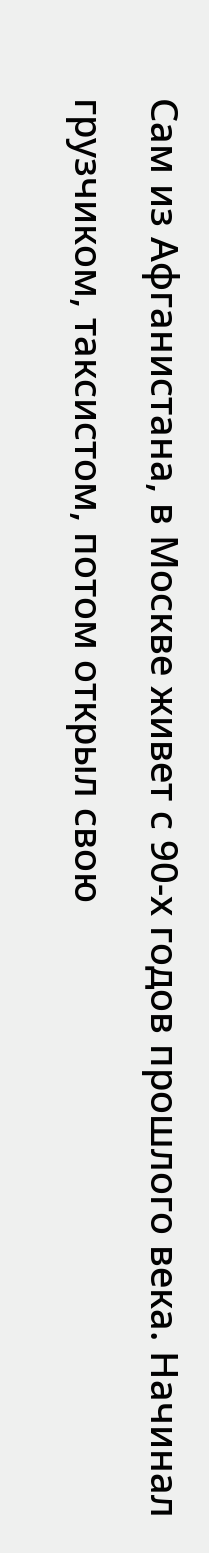Сам из Афганистана, в Москве живет с 90-х годов прошлого века. Начинал грузчиком, таксистом, потом открыл свою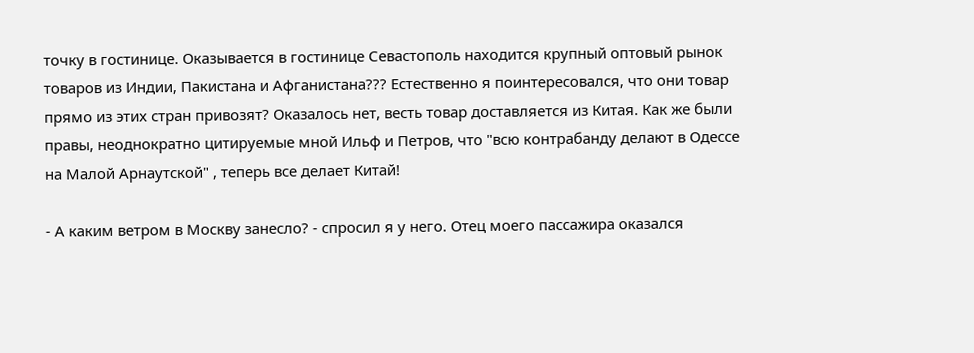точку в гостинице. Оказывается в гостинице Севастополь находится крупный оптовый рынок товаров из Индии, Пакистана и Афганистана??? Естественно я поинтересовался, что они товар прямо из этих стран привозят? Оказалось нет, весть товар доставляется из Китая. Как же были правы, неоднократно цитируемые мной Ильф и Петров, что "всю контрабанду делают в Одессе на Малой Арнаутской" , теперь все делает Китай!

- А каким ветром в Москву занесло? - спросил я у него. Отец моего пассажира оказался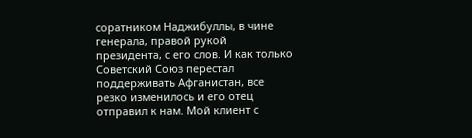соратником Наджибуллы, в чине генерала, правой рукой президента, с его слов. И как только Советский Союз перестал поддерживать Афганистан, все резко изменилось и его отец отправил к нам. Мой клиент с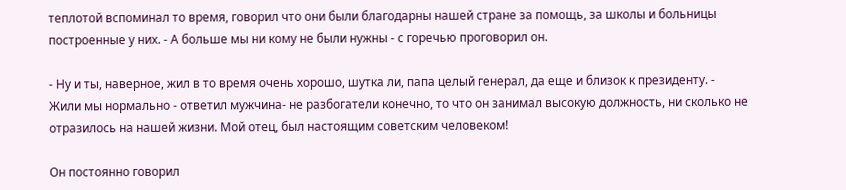теплотой вспоминал то время, говорил что они были благодарны нашей стране за помощь, за школы и больницы построенные у них. - А больше мы ни кому не были нужны - с горечью проговорил он.

- Ну и ты, наверное, жил в то время очень хорошо, шутка ли, папа целый генерал, да еще и близок к президенту. - Жили мы нормально - ответил мужчина- не разбогатели конечно, то что он занимал высокую должность, ни сколько не отразилось на нашей жизни. Мой отец, был настоящим советским человеком!

Он постоянно говорил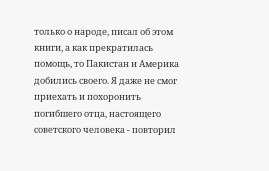только о народе, писал об этом книги, а как прекратилась помощь, то Пакистан и Америка добились своего. Я даже не смог приехать и похоронить погибшего отца, настоящего советского человека - повторил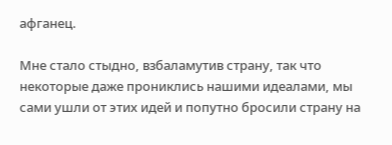афганец.

Мне стало стыдно, взбаламутив страну, так что некоторые даже прониклись нашими идеалами, мы сами ушли от этих идей и попутно бросили страну на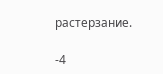растерзание.

-4